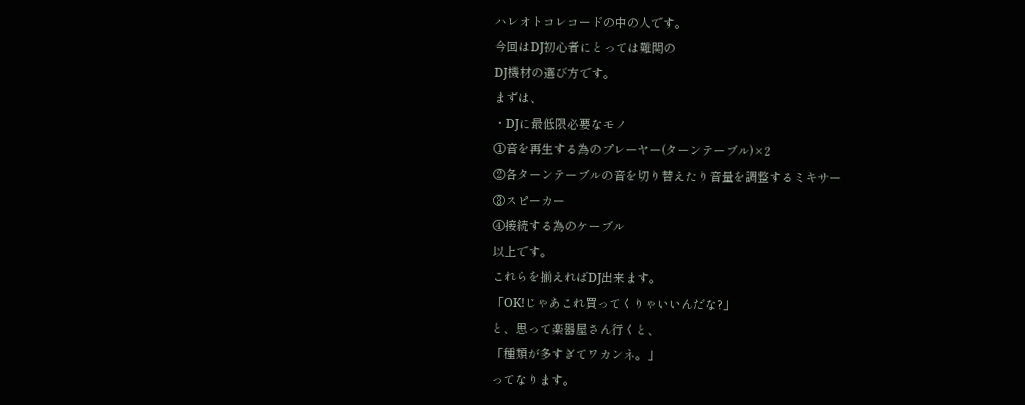ハレオトコレコードの中の人です。
今回はDJ初心者にとっては難関の
DJ機材の選び方です。
まずは、
・DJに最低限必要なモノ
①音を再生する為のプレーヤー(ターンテーブル)×2
②各ターンテーブルの音を切り替えたり音量を調整するミキサー
③スピーカー
④接続する為のケーブル
以上です。
これらを揃えればDJ出来ます。
「OK!じゃあこれ買ってくりゃいいんだな?」
と、思って楽器屋さん行くと、
「種類が多すぎてワカンネ。」
ってなります。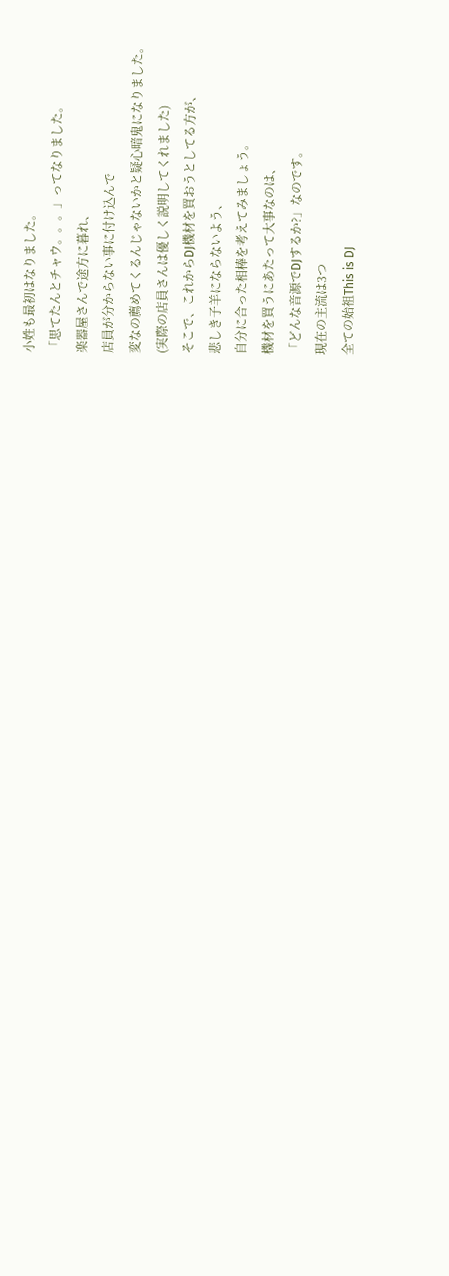小姓も最初はなりました。
「思てたんとチャウ。。。」ってなりました。
楽器屋さんで途方に暮れ、
店員が分からない事に付け込んで
変なの薦めてくるんじゃないかと疑心暗鬼になりました。
(実際の店員さんは優しく説明してくれました)
そこで、これからDJ機材を買おうとしてる方が、
悲しき子羊にならないよう、
自分に合った相棒を考えてみましょう。
機材を買うにあたって大事なのは、
「どんな音源でDJするか?」なのです。
現在の主流は3つ
全ての始祖This is DJ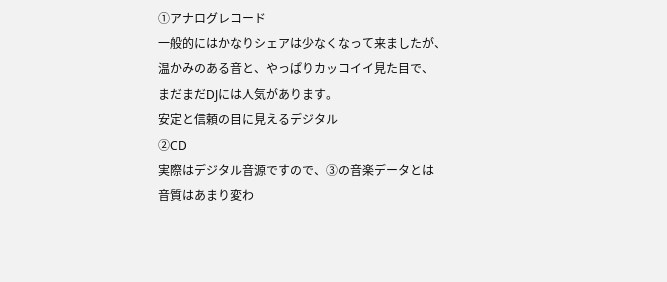①アナログレコード
一般的にはかなりシェアは少なくなって来ましたが、
温かみのある音と、やっぱりカッコイイ見た目で、
まだまだDJには人気があります。
安定と信頼の目に見えるデジタル
②CD
実際はデジタル音源ですので、③の音楽データとは
音質はあまり変わ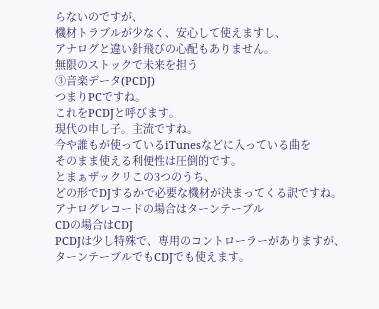らないのですが、
機材トラブルが少なく、安心して使えますし、
アナログと違い針飛びの心配もありません。
無限のストックで未来を担う
③音楽データ(PCDJ)
つまりPCですね。
これをPCDJと呼びます。
現代の申し子。主流ですね。
今や誰もが使っているiTunesなどに入っている曲を
そのまま使える利便性は圧倒的です。
とまぁザックリこの3つのうち、
どの形でDJするかで必要な機材が決まってくる訳ですね。
アナログレコードの場合はターンテーブル
CDの場合はCDJ
PCDJは少し特殊で、専用のコントローラーがありますが、
ターンテーブルでもCDJでも使えます。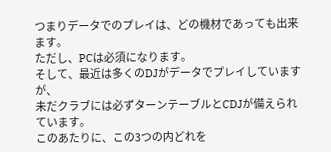つまりデータでのプレイは、どの機材であっても出来ます。
ただし、PCは必須になります。
そして、最近は多くのDJがデータでプレイしていますが、
未だクラブには必ずターンテーブルとCDJが備えられています。
このあたりに、この3つの内どれを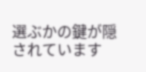選ぶかの鍵が隠されています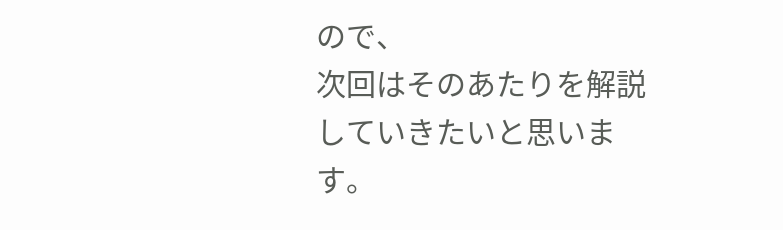ので、
次回はそのあたりを解説していきたいと思います。